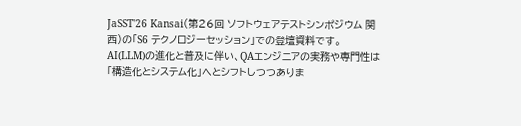JaSST'26 Kansai(第26回 ソフトウェアテストシンポジウム 関西)の「S6 テクノロジーセッション」での登壇資料です。
AI(LLM)の進化と普及に伴い、QAエンジニアの実務や専門性は「構造化とシステム化」へとシフトしつつありま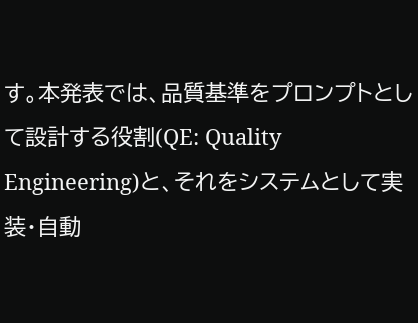す。本発表では、品質基準をプロンプトとして設計する役割(QE: Quality Engineering)と、それをシステムとして実装・自動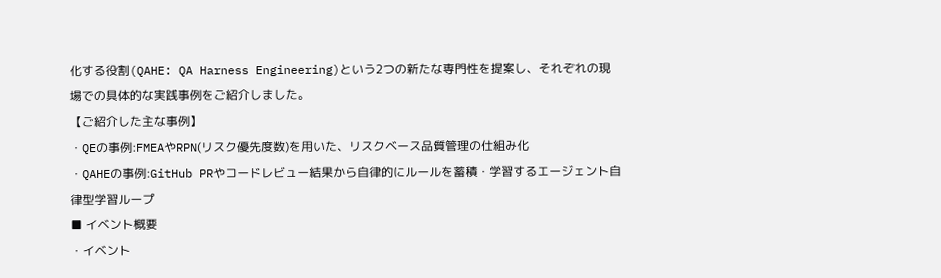化する役割(QAHE: QA Harness Engineering)という2つの新たな専門性を提案し、それぞれの現場での具体的な実践事例をご紹介しました。
【ご紹介した主な事例】
・QEの事例:FMEAやRPN(リスク優先度数)を用いた、リスクベース品質管理の仕組み化
・QAHEの事例:GitHub PRやコードレビュー結果から自律的にルールを蓄積・学習するエージェント自律型学習ループ
■ イベント概要
・イベント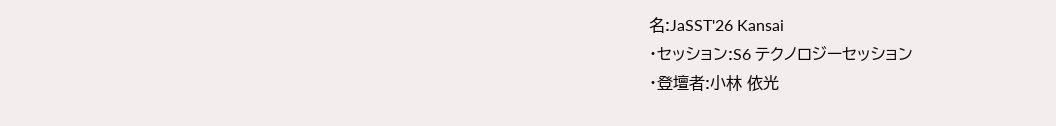名:JaSST'26 Kansai
・セッション:S6 テクノロジーセッション
・登壇者:小林 依光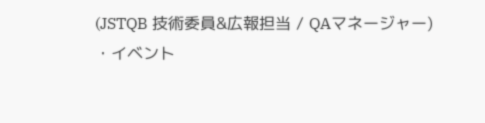(JSTQB 技術委員&広報担当 / QAマネージャー)
・イベント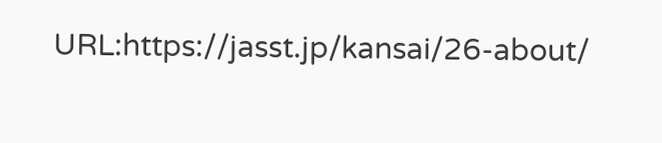URL:https://jasst.jp/kansai/26-about/